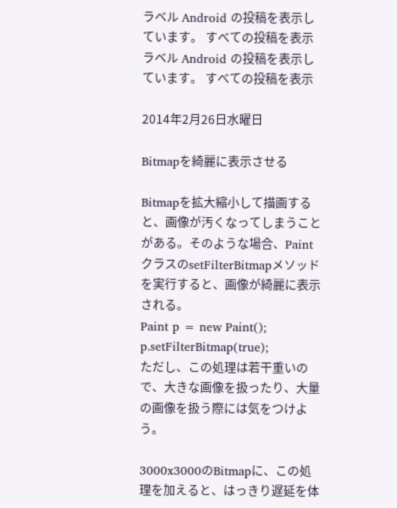ラベル Android の投稿を表示しています。 すべての投稿を表示
ラベル Android の投稿を表示しています。 すべての投稿を表示

2014年2月26日水曜日

Bitmapを綺麗に表示させる

Bitmapを拡大縮小して描画すると、画像が汚くなってしまうことがある。そのような場合、PaintクラスのsetFilterBitmapメソッドを実行すると、画像が綺麗に表示される。
Paint p = new Paint();
p.setFilterBitmap(true);
ただし、この処理は若干重いので、大きな画像を扱ったり、大量の画像を扱う際には気をつけよう。

3000x3000のBitmapに、この処理を加えると、はっきり遅延を体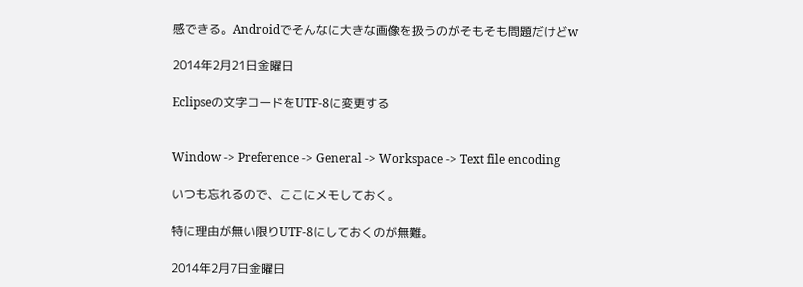感できる。Androidでそんなに大きな画像を扱うのがそもそも問題だけどw

2014年2月21日金曜日

Eclipseの文字コードをUTF-8に変更する


Window -> Preference -> General -> Workspace -> Text file encoding

いつも忘れるので、ここにメモしておく。

特に理由が無い限りUTF-8にしておくのが無難。

2014年2月7日金曜日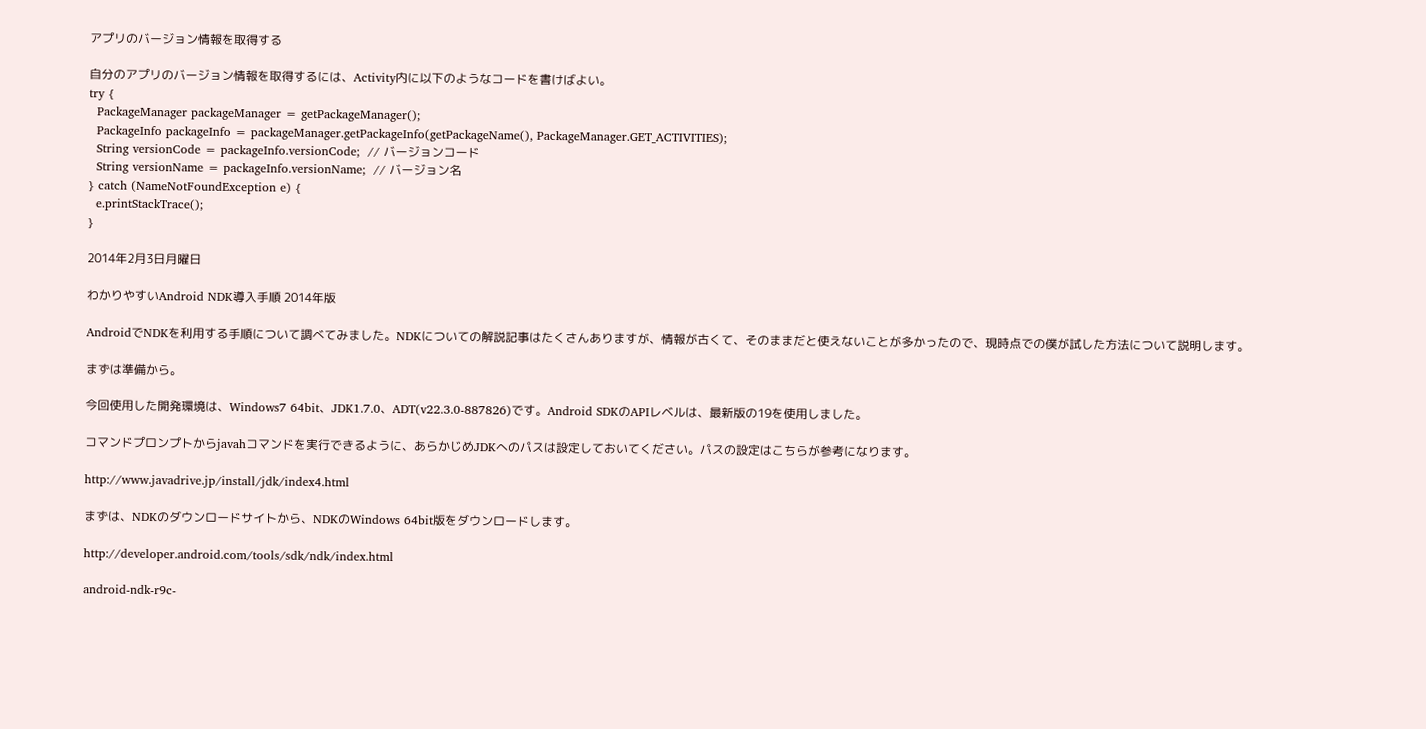アプリのバージョン情報を取得する

自分のアプリのバージョン情報を取得するには、Activity内に以下のようなコードを書けばよい。
try {
  PackageManager packageManager = getPackageManager();
  PackageInfo packageInfo = packageManager.getPackageInfo(getPackageName(), PackageManager.GET_ACTIVITIES);
  String versionCode = packageInfo.versionCode;  // バージョンコード
  String versionName = packageInfo.versionName;  // バージョン名
} catch (NameNotFoundException e) {
  e.printStackTrace();
}

2014年2月3日月曜日

わかりやすいAndroid NDK導入手順 2014年版

AndroidでNDKを利用する手順について調べてみました。NDKについての解説記事はたくさんありますが、情報が古くて、そのままだと使えないことが多かったので、現時点での僕が試した方法について説明します。

まずは準備から。

今回使用した開発環境は、Windows7 64bit、JDK1.7.0、ADT(v22.3.0-887826)です。Android SDKのAPIレベルは、最新版の19を使用しました。

コマンドプロンプトからjavahコマンドを実行できるように、あらかじめJDKへのパスは設定しておいてください。パスの設定はこちらが参考になります。

http://www.javadrive.jp/install/jdk/index4.html

まずは、NDKのダウンロードサイトから、NDKのWindows 64bit版をダウンロードします。

http://developer.android.com/tools/sdk/ndk/index.html

android-ndk-r9c-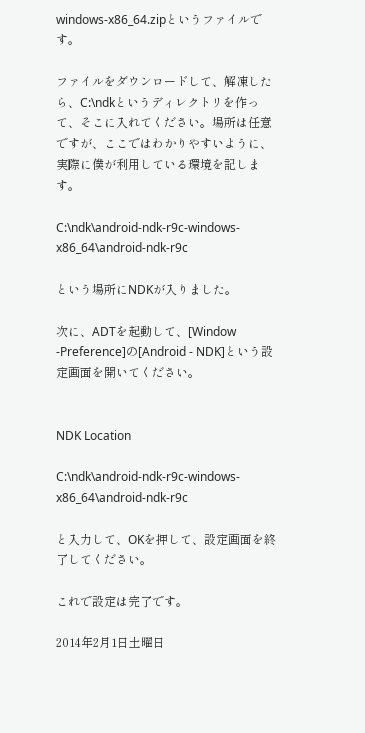windows-x86_64.zipというファイルです。

ファイルをダウンロードして、解凍したら、C:\ndkというディレクトリを作って、そこに入れてください。場所は任意ですが、ここではわかりやすいように、実際に僕が利用している環境を記します。

C:\ndk\android-ndk-r9c-windows-x86_64\android-ndk-r9c

という場所にNDKが入りました。

次に、ADTを起動して、[Window -Preference]の[Android - NDK]という設定画面を開いてください。


NDK Location

C:\ndk\android-ndk-r9c-windows-x86_64\android-ndk-r9c

と入力して、OKを押して、設定画面を終了してください。

これで設定は完了です。

2014年2月1日土曜日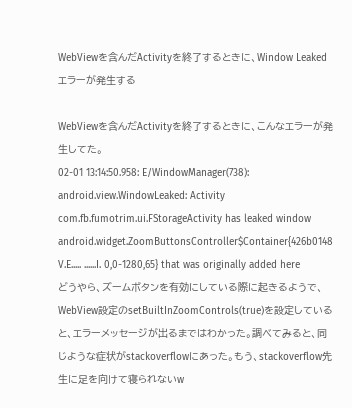WebViewを含んだActivityを終了するときに、Window Leakedエラーが発生する

WebViewを含んだActivityを終了するときに、こんなエラーが発生してた。
02-01 13:14:50.958: E/WindowManager(738): android.view.WindowLeaked: Activity com.fb.fumotrim.ui.FStorageActivity has leaked window android.widget.ZoomButtonsController$Container{426b0148 V.E..... ......I. 0,0-1280,65} that was originally added here
どうやら、ズームボタンを有効にしている際に起きるようで、WebView設定のsetBuiltInZoomControls(true)を設定していると、エラーメッセージが出るまではわかった。調べてみると、同じような症状がstackoverflowにあった。もう、stackoverflow先生に足を向けて寝られないw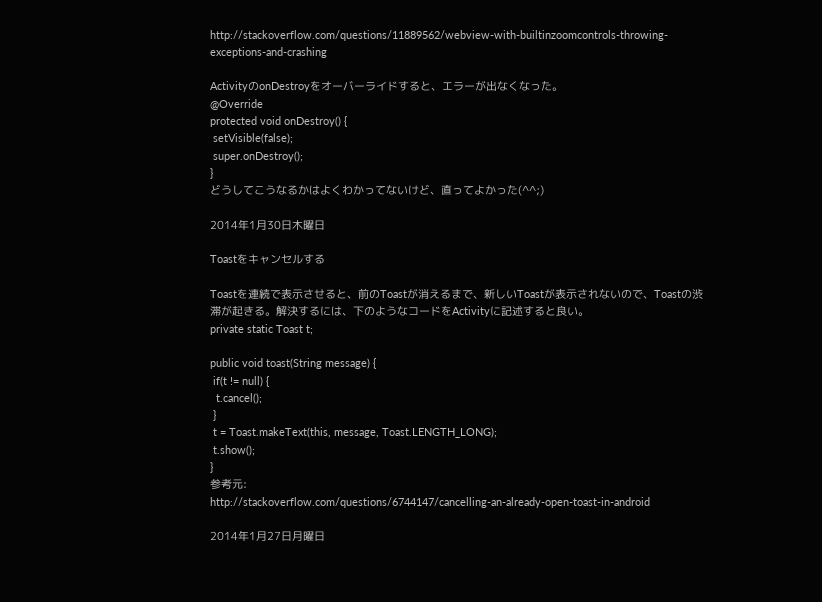http://stackoverflow.com/questions/11889562/webview-with-builtinzoomcontrols-throwing-exceptions-and-crashing

ActivityのonDestroyをオーバーライドすると、エラーが出なくなった。
@Override
protected void onDestroy() {
 setVisible(false);
 super.onDestroy();
}
どうしてこうなるかはよくわかってないけど、直ってよかった(^^;)

2014年1月30日木曜日

Toastをキャンセルする

Toastを連続で表示させると、前のToastが消えるまで、新しいToastが表示されないので、Toastの渋滞が起きる。解決するには、下のようなコードをActivityに記述すると良い。
private static Toast t;

public void toast(String message) {
 if(t != null) {
  t.cancel();
 }
 t = Toast.makeText(this, message, Toast.LENGTH_LONG);
 t.show();
}
参考元:
http://stackoverflow.com/questions/6744147/cancelling-an-already-open-toast-in-android

2014年1月27日月曜日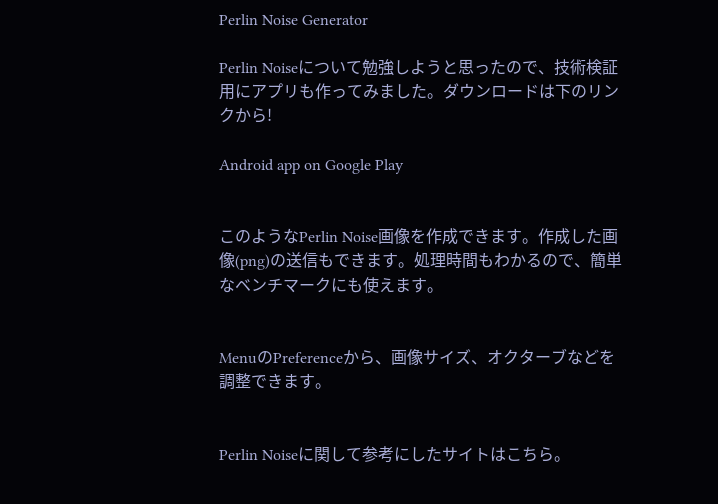Perlin Noise Generator

Perlin Noiseについて勉強しようと思ったので、技術検証用にアプリも作ってみました。ダウンロードは下のリンクから!

Android app on Google Play


このようなPerlin Noise画像を作成できます。作成した画像(png)の送信もできます。処理時間もわかるので、簡単なベンチマークにも使えます。


MenuのPreferenceから、画像サイズ、オクターブなどを調整できます。


Perlin Noiseに関して参考にしたサイトはこちら。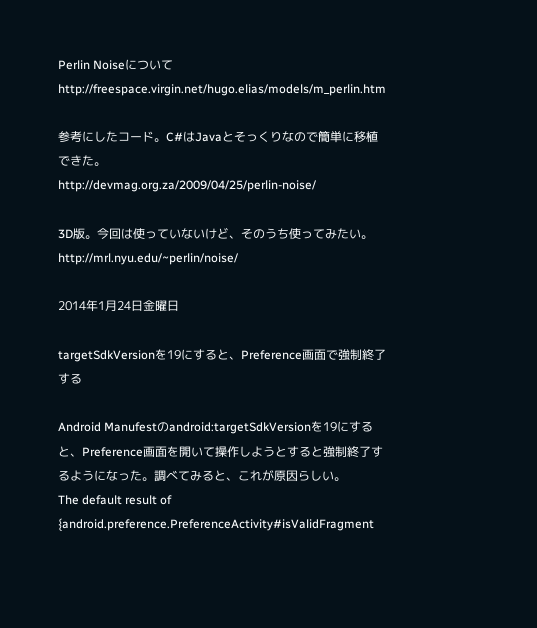Perlin Noiseについて
http://freespace.virgin.net/hugo.elias/models/m_perlin.htm

参考にしたコード。C#はJavaとそっくりなので簡単に移植できた。
http://devmag.org.za/2009/04/25/perlin-noise/

3D版。今回は使っていないけど、そのうち使ってみたい。
http://mrl.nyu.edu/~perlin/noise/

2014年1月24日金曜日

targetSdkVersionを19にすると、Preference画面で強制終了する

Android Manufestのandroid:targetSdkVersionを19にすると、Preference画面を開いて操作しようとすると強制終了するようになった。調べてみると、これが原因らしい。
The default result of {android.preference.PreferenceActivity#isValidFragment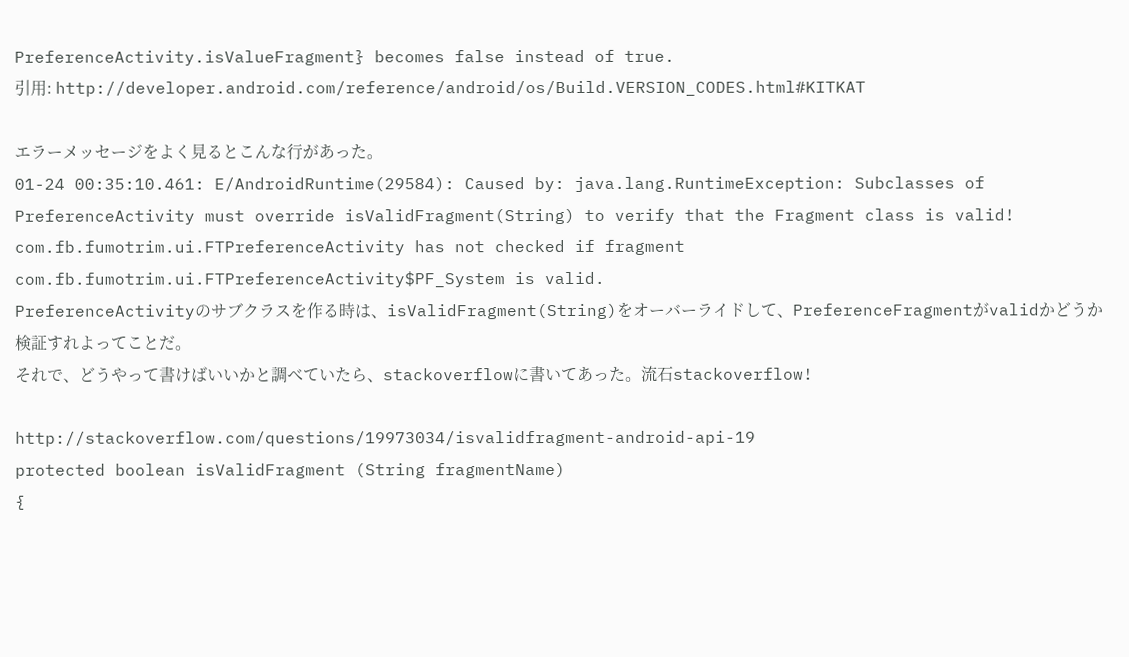PreferenceActivity.isValueFragment} becomes false instead of true.
引用: http://developer.android.com/reference/android/os/Build.VERSION_CODES.html#KITKAT

エラーメッセージをよく見るとこんな行があった。
01-24 00:35:10.461: E/AndroidRuntime(29584): Caused by: java.lang.RuntimeException: Subclasses of PreferenceActivity must override isValidFragment(String) to verify that the Fragment class is valid! com.fb.fumotrim.ui.FTPreferenceActivity has not checked if fragment com.fb.fumotrim.ui.FTPreferenceActivity$PF_System is valid.
PreferenceActivityのサブクラスを作る時は、isValidFragment(String)をオーバーライドして、PreferenceFragmentがvalidかどうか検証すれよってことだ。
それで、どうやって書けばいいかと調べていたら、stackoverflowに書いてあった。流石stackoverflow!

http://stackoverflow.com/questions/19973034/isvalidfragment-android-api-19
protected boolean isValidFragment (String fragmentName)
{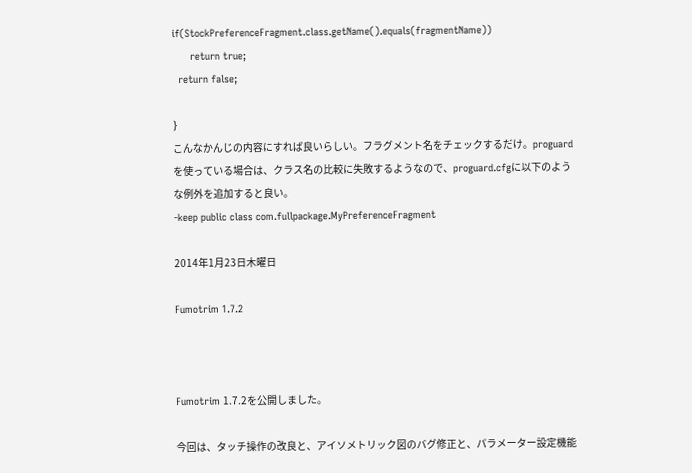if(StockPreferenceFragment.class.getName().equals(fragmentName))
      return true;
  return false;

}
こんなかんじの内容にすれば良いらしい。フラグメント名をチェックするだけ。proguardを使っている場合は、クラス名の比較に失敗するようなので、proguard.cfgに以下のような例外を追加すると良い。
-keep public class com.fullpackage.MyPreferenceFragment

2014年1月23日木曜日

Fumotrim 1.7.2



Fumotrim 1.7.2を公開しました。

今回は、タッチ操作の改良と、アイソメトリック図のバグ修正と、パラメーター設定機能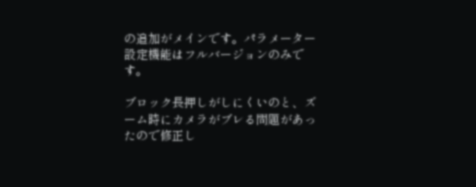の追加がメインです。パラメーター設定機能はフルバージョンのみです。

ブロック長押しがしにくいのと、ズーム時にカメラがブレる問題があったので修正し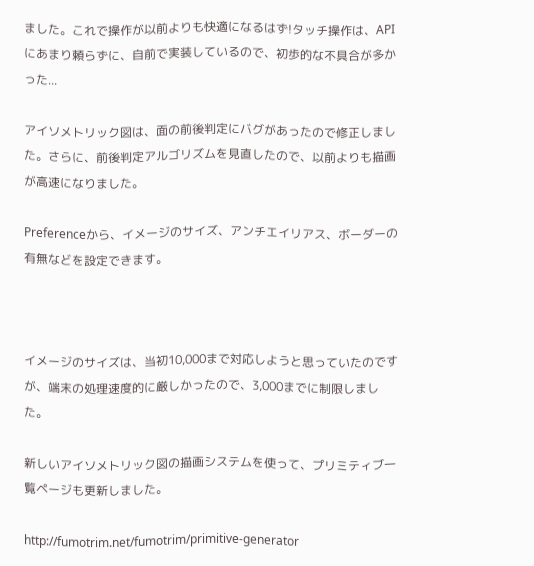ました。これで操作が以前よりも快適になるはず!タッチ操作は、APIにあまり頼らずに、自前で実装しているので、初歩的な不具合が多かった...

アイソメトリック図は、面の前後判定にバグがあったので修正しました。さらに、前後判定アルゴリズムを見直したので、以前よりも描画が高速になりました。

Preferenceから、イメージのサイズ、アンチエイリアス、ボーダーの有無などを設定できます。



イメージのサイズは、当初10,000まで対応しようと思っていたのですが、端末の処理速度的に厳しかったので、3,000までに制限しました。

新しいアイソメトリック図の描画システムを使って、プリミティブ一覧ページも更新しました。

http://fumotrim.net/fumotrim/primitive-generator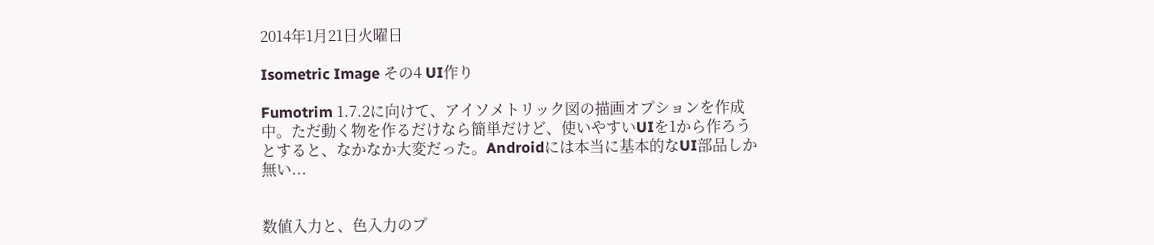2014年1月21日火曜日

Isometric Image その4 UI作り

Fumotrim 1.7.2に向けて、アイソメトリック図の描画オプションを作成中。ただ動く物を作るだけなら簡単だけど、使いやすいUIを1から作ろうとすると、なかなか大変だった。Androidには本当に基本的なUI部品しか無い...


数値入力と、色入力のプ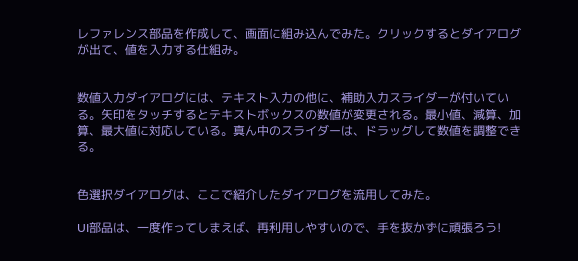レファレンス部品を作成して、画面に組み込んでみた。クリックするとダイアログが出て、値を入力する仕組み。


数値入力ダイアログには、テキスト入力の他に、補助入力スライダーが付いている。矢印をタッチするとテキストボックスの数値が変更される。最小値、減算、加算、最大値に対応している。真ん中のスライダーは、ドラッグして数値を調整できる。


色選択ダイアログは、ここで紹介したダイアログを流用してみた。

UI部品は、一度作ってしまえば、再利用しやすいので、手を抜かずに頑張ろう!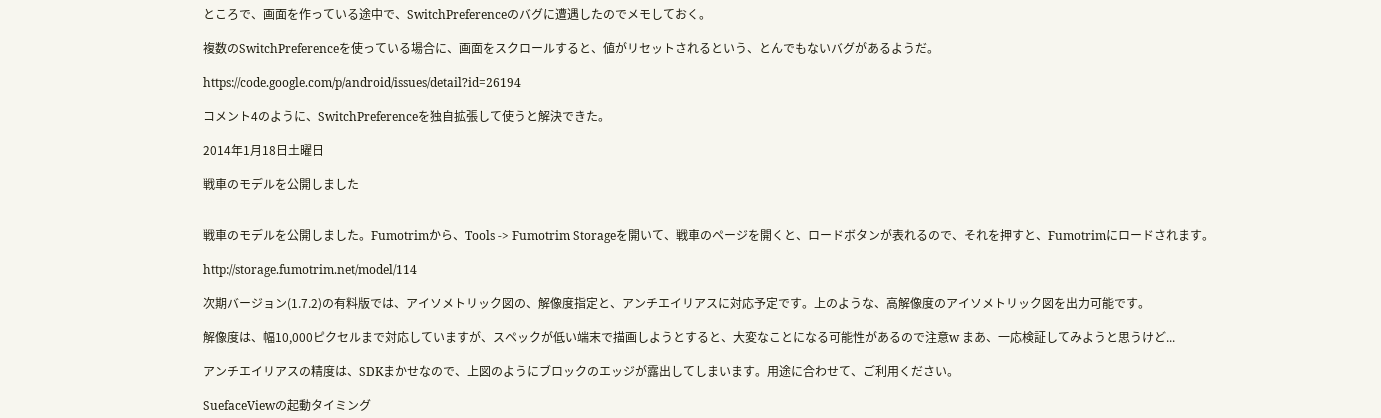ところで、画面を作っている途中で、SwitchPreferenceのバグに遭遇したのでメモしておく。

複数のSwitchPreferenceを使っている場合に、画面をスクロールすると、値がリセットされるという、とんでもないバグがあるようだ。

https://code.google.com/p/android/issues/detail?id=26194

コメント4のように、SwitchPreferenceを独自拡張して使うと解決できた。

2014年1月18日土曜日

戦車のモデルを公開しました


戦車のモデルを公開しました。Fumotrimから、Tools -> Fumotrim Storageを開いて、戦車のページを開くと、ロードボタンが表れるので、それを押すと、Fumotrimにロードされます。

http://storage.fumotrim.net/model/114

次期バージョン(1.7.2)の有料版では、アイソメトリック図の、解像度指定と、アンチエイリアスに対応予定です。上のような、高解像度のアイソメトリック図を出力可能です。

解像度は、幅10,000ピクセルまで対応していますが、スペックが低い端末で描画しようとすると、大変なことになる可能性があるので注意w まあ、一応検証してみようと思うけど...

アンチエイリアスの精度は、SDKまかせなので、上図のようにブロックのエッジが露出してしまいます。用途に合わせて、ご利用ください。

SuefaceViewの起動タイミング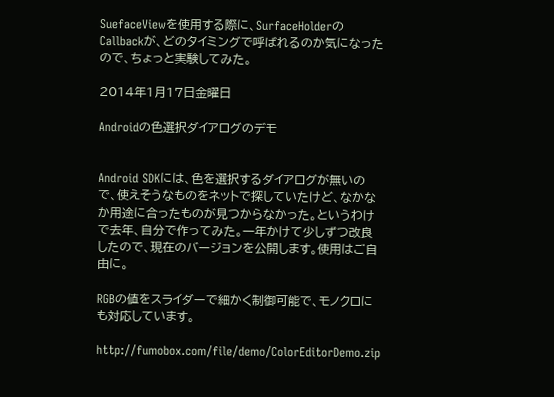SuefaceViewを使用する際に、SurfaceHolderのCallbackが、どのタイミングで呼ばれるのか気になったので、ちょっと実験してみた。

2014年1月17日金曜日

Androidの色選択ダイアログのデモ


Android SDKには、色を選択するダイアログが無いので、使えそうなものをネットで探していたけど、なかなか用途に合ったものが見つからなかった。というわけで去年、自分で作ってみた。一年かけて少しずつ改良したので、現在のバージョンを公開します。使用はご自由に。

RGBの値をスライダーで細かく制御可能で、モノクロにも対応しています。

http://fumobox.com/file/demo/ColorEditorDemo.zip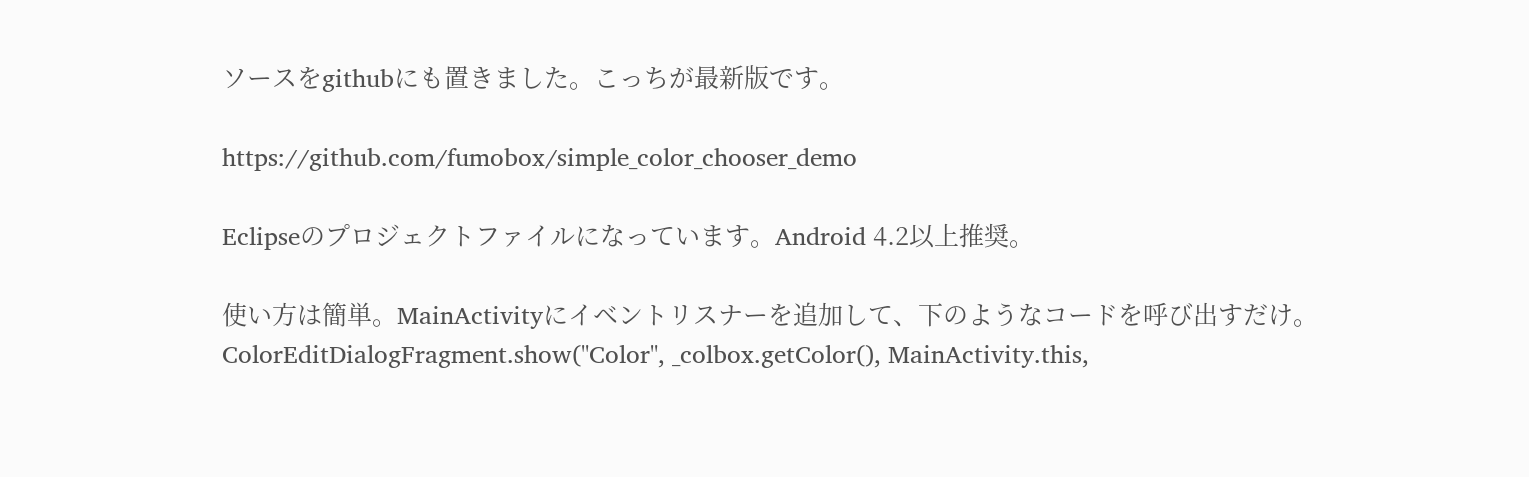ソースをgithubにも置きました。こっちが最新版です。

https://github.com/fumobox/simple_color_chooser_demo

Eclipseのプロジェクトファイルになっています。Android 4.2以上推奨。

使い方は簡単。MainActivityにイベントリスナーを追加して、下のようなコードを呼び出すだけ。
ColorEditDialogFragment.show("Color", _colbox.getColor(), MainActivity.this,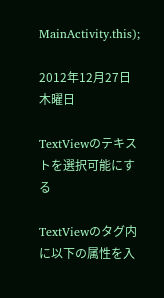MainActivity.this);

2012年12月27日木曜日

TextViewのテキストを選択可能にする

TextViewのタグ内に以下の属性を入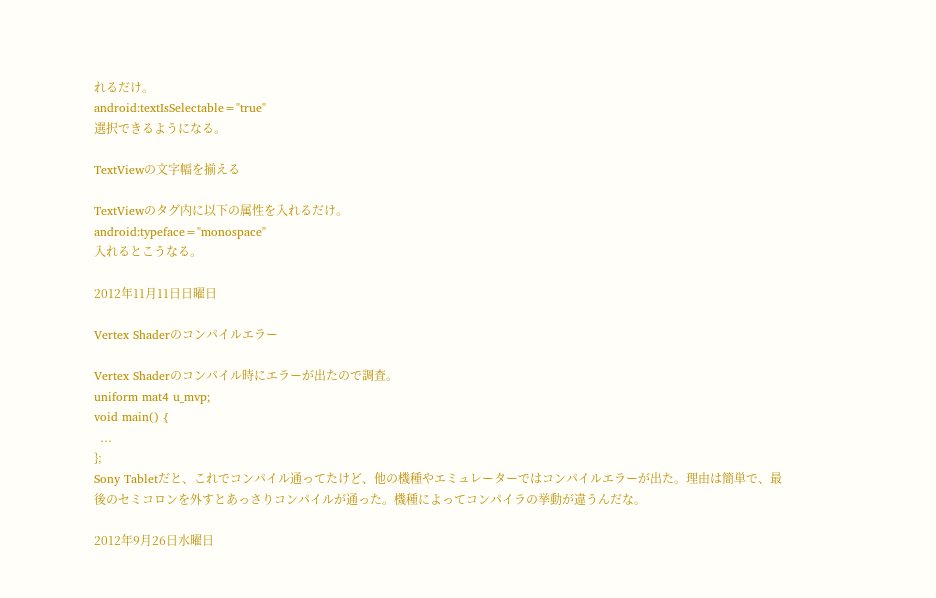れるだけ。
android:textIsSelectable="true"
選択できるようになる。

TextViewの文字幅を揃える

TextViewのタグ内に以下の属性を入れるだけ。
android:typeface="monospace"
入れるとこうなる。

2012年11月11日日曜日

Vertex Shaderのコンパイルエラー

Vertex Shaderのコンパイル時にエラーが出たので調査。
uniform mat4 u_mvp;
void main() {
  ...
};
Sony Tabletだと、これでコンパイル通ってたけど、他の機種やエミュレーターではコンパイルエラーが出た。理由は簡単で、最後のセミコロンを外すとあっさりコンパイルが通った。機種によってコンパイラの挙動が違うんだな。

2012年9月26日水曜日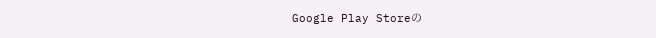Google Play Storeの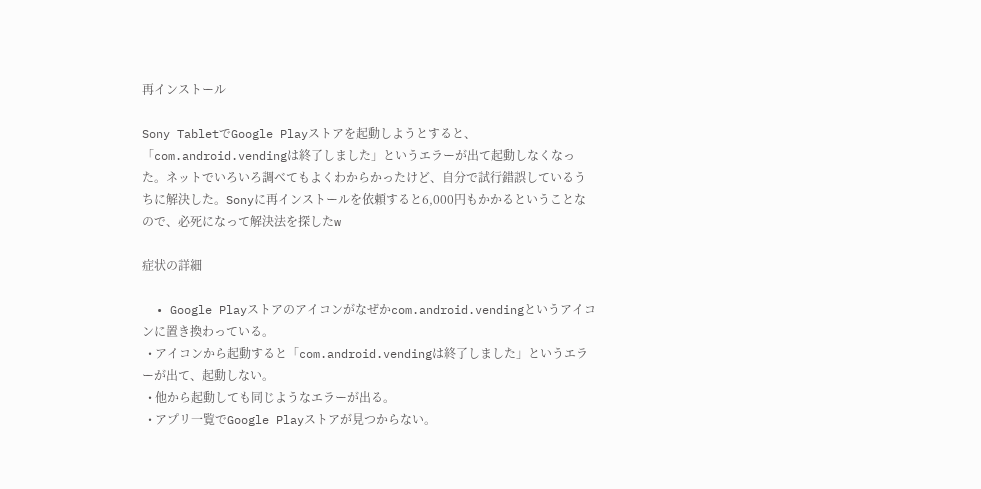再インストール

Sony TabletでGoogle Playストアを起動しようとすると、「com.android.vendingは終了しました」というエラーが出て起動しなくなった。ネットでいろいろ調べてもよくわからかったけど、自分で試行錯誤しているうちに解決した。Sonyに再インストールを依頼すると6,000円もかかるということなので、必死になって解決法を探したw

症状の詳細

  • Google Playストアのアイコンがなぜかcom.android.vendingというアイコンに置き換わっている。
  • アイコンから起動すると「com.android.vendingは終了しました」というエラーが出て、起動しない。
  • 他から起動しても同じようなエラーが出る。
  • アプリ一覧でGoogle Playストアが見つからない。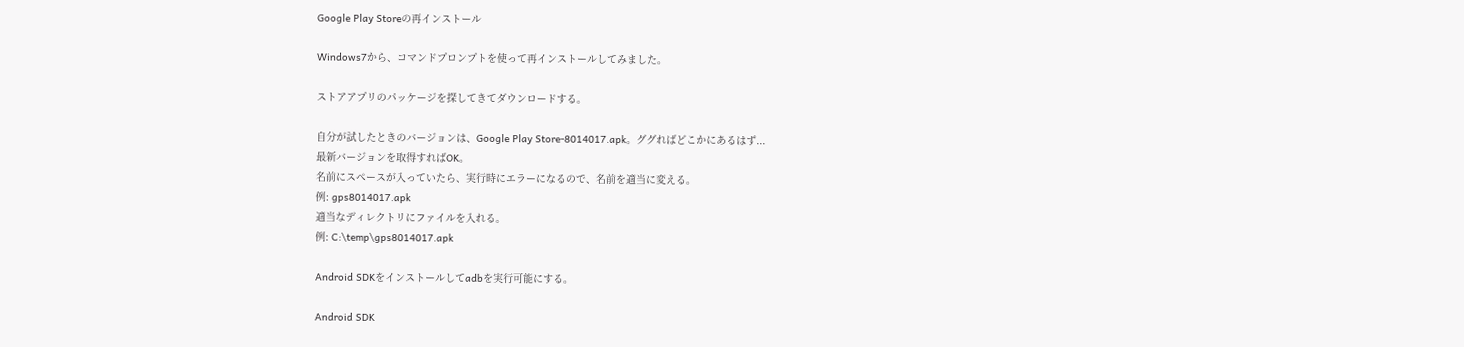Google Play Storeの再インストール

Windows7から、コマンドプロンプトを使って再インストールしてみました。

ストアアプリのパッケージを探してきてダウンロードする。

自分が試したときのバージョンは、Google Play Store-8014017.apk。ググればどこかにあるはず...
最新バージョンを取得すればOK。
名前にスペースが入っていたら、実行時にエラーになるので、名前を適当に変える。
例: gps8014017.apk
適当なディレクトリにファイルを入れる。
例: C:\temp\gps8014017.apk

Android SDKをインストールしてadbを実行可能にする。

Android SDK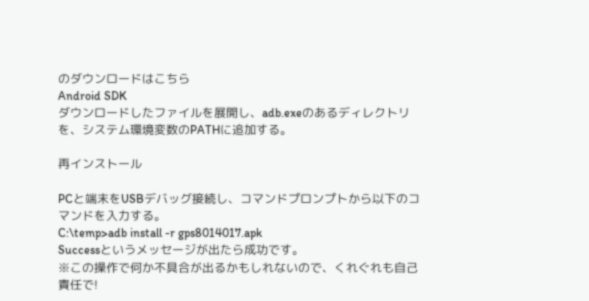のダウンロードはこちら
Android SDK
ダウンロードしたファイルを展開し、adb.exeのあるディレクトリを、システム環境変数のPATHに追加する。

再インストール

PCと端末をUSBデバッグ接続し、コマンドプロンプトから以下のコマンドを入力する。
C:\temp>adb install -r gps8014017.apk
Successというメッセージが出たら成功です。
※この操作で何か不具合が出るかもしれないので、くれぐれも自己責任で!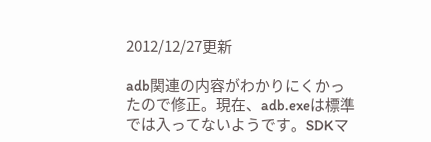2012/12/27更新

adb関連の内容がわかりにくかったので修正。現在、adb.exeは標準では入ってないようです。SDKマ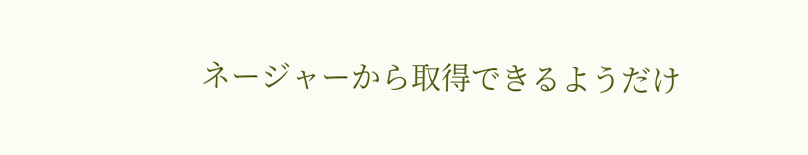ネージャーから取得できるようだけ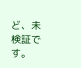ど、未検証です。